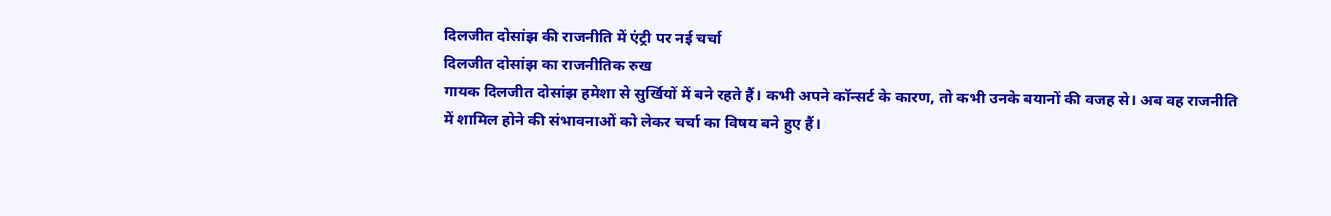दिलजीत दोसांझ की राजनीति में एंट्री पर नई चर्चा
दिलजीत दोसांझ का राजनीतिक रुख
गायक दिलजीत दोसांझ हमेशा से सुर्खियों में बने रहते हैं। कभी अपने कॉन्सर्ट के कारण, तो कभी उनके बयानों की वजह से। अब वह राजनीति में शामिल होने की संभावनाओं को लेकर चर्चा का विषय बने हुए हैं।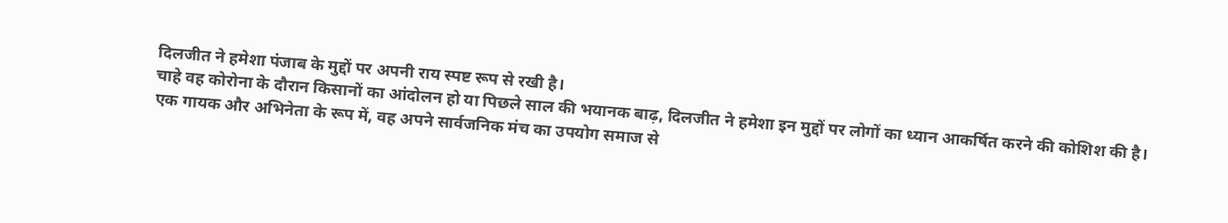दिलजीत ने हमेशा पंजाब के मुद्दों पर अपनी राय स्पष्ट रूप से रखी है।
चाहे वह कोरोना के दौरान किसानों का आंदोलन हो या पिछले साल की भयानक बाढ़, दिलजीत ने हमेशा इन मुद्दों पर लोगों का ध्यान आकर्षित करने की कोशिश की है। एक गायक और अभिनेता के रूप में, वह अपने सार्वजनिक मंच का उपयोग समाज से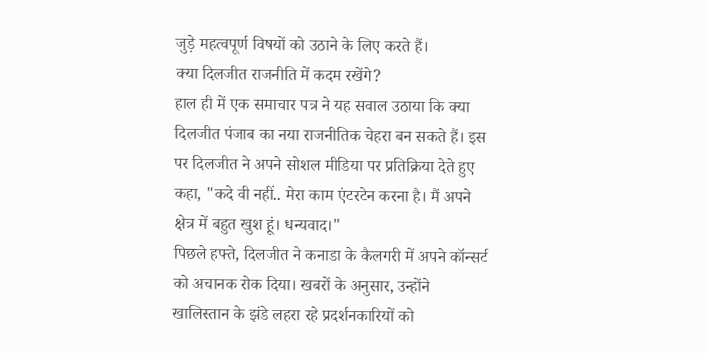जुड़े महत्वपूर्ण विषयों को उठाने के लिए करते हैं।
क्या दिलजीत राजनीति में कदम रखेंगे?
हाल ही में एक समाचार पत्र ने यह सवाल उठाया कि क्या दिलजीत पंजाब का नया राजनीतिक चेहरा बन सकते हैं। इस पर दिलजीत ने अपने सोशल मीडिया पर प्रतिक्रिया देते हुए कहा, "कदे वी नहीं.. मेरा काम एंटरटेन करना है। मैं अपने क्षेत्र में बहुत खुश हूं। धन्यवाद।"
पिछले हफ्ते, दिलजीत ने कनाडा के कैलगरी में अपने कॉन्सर्ट को अचानक रोक दिया। खबरों के अनुसार, उन्होंने खालिस्तान के झंडे लहरा रहे प्रदर्शनकारियों को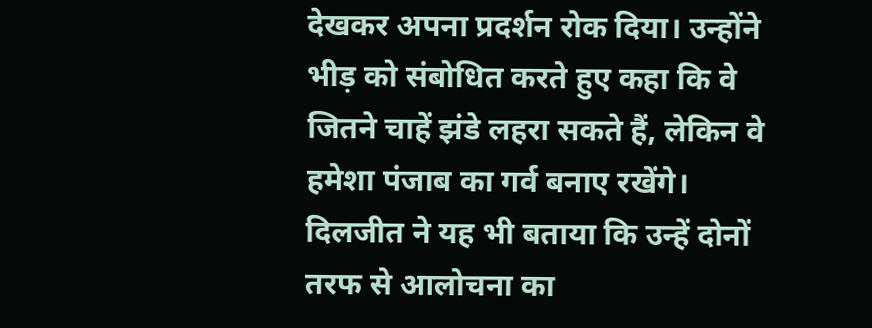देखकर अपना प्रदर्शन रोक दिया। उन्होंने भीड़ को संबोधित करते हुए कहा कि वे जितने चाहें झंडे लहरा सकते हैं, लेकिन वे हमेशा पंजाब का गर्व बनाए रखेंगे।
दिलजीत ने यह भी बताया कि उन्हें दोनों तरफ से आलोचना का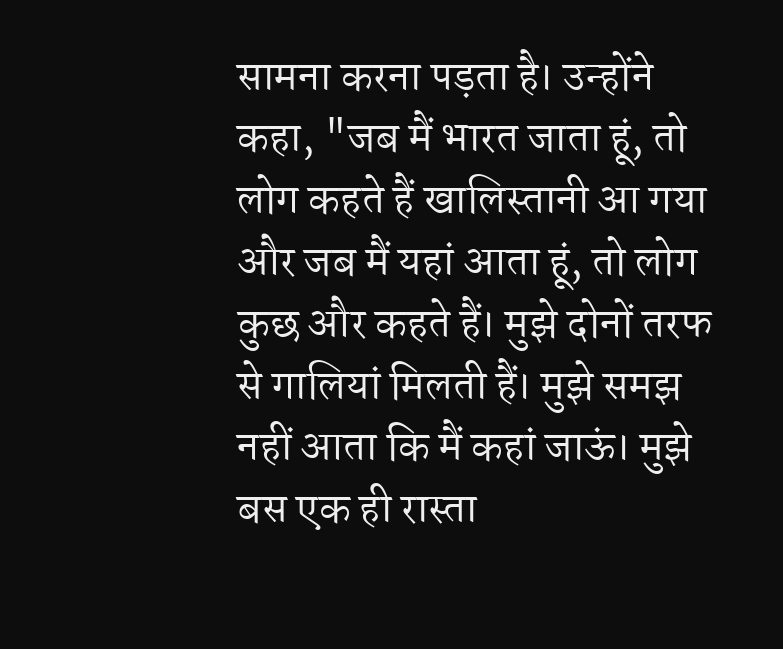सामना करना पड़ता है। उन्होंने कहा, "जब मैं भारत जाता हूं, तो लोग कहते हैं खालिस्तानी आ गया और जब मैं यहां आता हूं, तो लोग कुछ और कहते हैं। मुझे दोनों तरफ से गालियां मिलती हैं। मुझे समझ नहीं आता कि मैं कहां जाऊं। मुझे बस एक ही रास्ता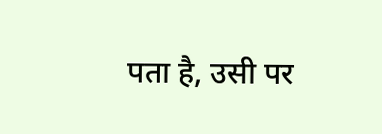पता है, उसी पर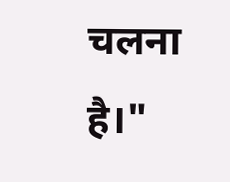चलना है।"